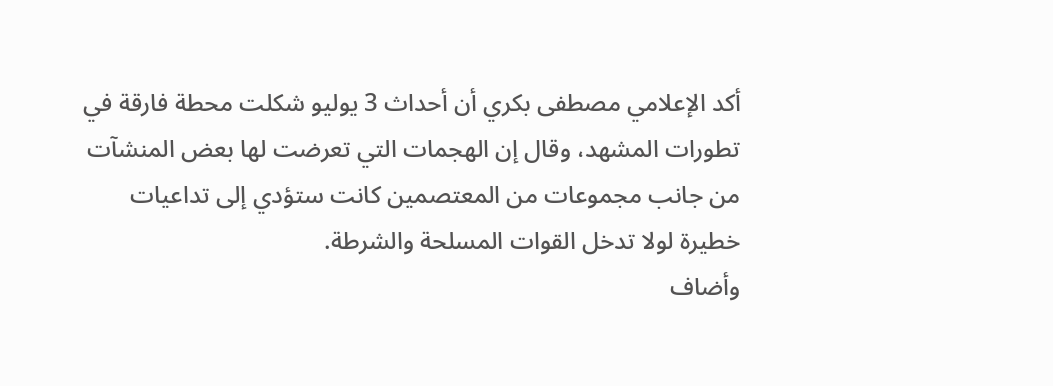أكد الإعلامي مصطفى بكري أن أحداث 3 يوليو شكلت محطة فارقة في تطورات المشهد، وقال إن الهجمات التي تعرضت لها بعض المنشآت من جانب مجموعات من المعتصمين كانت ستؤدي إلى تداعيات خطيرة لولا تدخل القوات المسلحة والشرطة.
وأضاف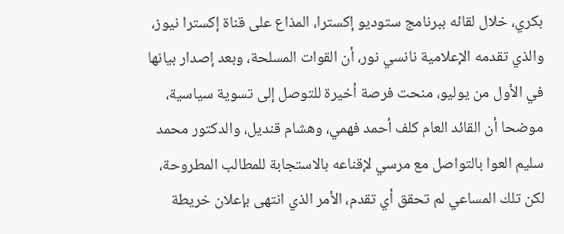بكري، خلال لقائه ببرنامج ستوديو إكسترا، المذاع على قناة إكسترا نيوز، والذي تقدمه الإعلامية نانسي نور، أن القوات المسلحة، وبعد إصدار بيانها في الأول من يوليو، منحت فرصة أخيرة للتوصل إلى تسوية سياسية، موضحا أن القائد العام كلف أحمد فهمي، وهشام قنديل، والدكتور محمد سليم العوا بالتواصل مع مرسي لإقناعه بالاستجابة للمطالب المطروحة، لكن تلك المساعي لم تحقق أي تقدم، الأمر الذي انتهى بإعلان خريطة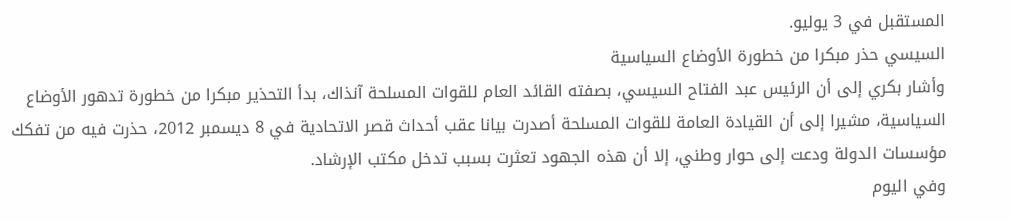المستقبل في 3 يوليو.
السيسي حذر مبكرا من خطورة الأوضاع السياسية
وأشار بكري إلى أن الرئيس عبد الفتاح السيسي، بصفته القائد العام للقوات المسلحة آنذاك، بدأ التحذير مبكرا من خطورة تدهور الأوضاع السياسية، مشيرا إلى أن القيادة العامة للقوات المسلحة أصدرت بيانا عقب أحداث قصر الاتحادية في 8 ديسمبر 2012، حذرت فيه من تفكك مؤسسات الدولة ودعت إلى حوار وطني، إلا أن هذه الجهود تعثرت بسبب تدخل مكتب الإرشاد.
وفي اليوم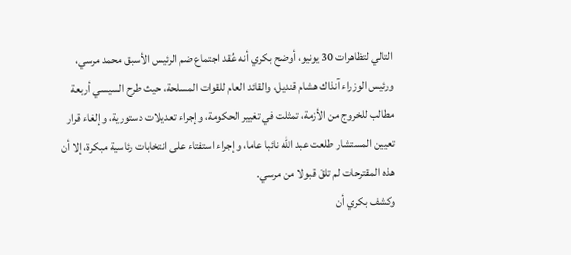التالي لتظاهرات 30 يونيو، أوضح بكري أنه عُقد اجتماع ضم الرئيس الأسبق محمد مرسي، ورئيس الوزراء آنذاك هشام قنديل، والقائد العام للقوات المسلحة، حيث طرح السيسي أربعة مطالب للخروج من الأزمة، تمثلت في تغيير الحكومة، وإجراء تعديلات دستورية، وإلغاء قرار تعيين المستشار طلعت عبد الله نائبا عاما، وإجراء استفتاء على انتخابات رئاسية مبكرة، إلا أن هذه المقترحات لم تلقَ قبولا من مرسي.
وكشف بكري أن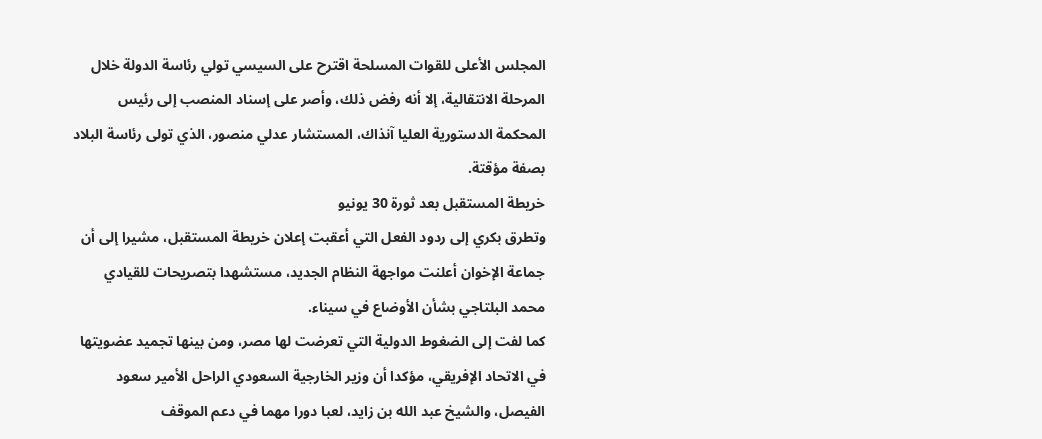المجلس الأعلى للقوات المسلحة اقترح على السيسي تولي رئاسة الدولة خلال المرحلة الانتقالية، إلا أنه رفض ذلك، وأصر على إسناد المنصب إلى رئيس المحكمة الدستورية العليا آنذاك، المستشار عدلي منصور، الذي تولى رئاسة البلاد بصفة مؤقتة.
خريطة المستقبل بعد ثورة 30 يونيو
وتطرق بكري إلى ردود الفعل التي أعقبت إعلان خريطة المستقبل، مشيرا إلى أن جماعة الإخوان أعلنت مواجهة النظام الجديد، مستشهدا بتصريحات للقيادي محمد البلتاجي بشأن الأوضاع في سيناء.
كما لفت إلى الضغوط الدولية التي تعرضت لها مصر، ومن بينها تجميد عضويتها في الاتحاد الإفريقي، مؤكدا أن وزير الخارجية السعودي الراحل الأمير سعود الفيصل، والشيخ عبد الله بن زايد، لعبا دورا مهما في دعم الموقف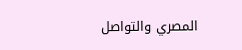المصري والتواصل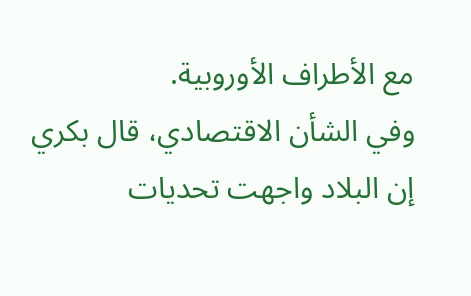مع الأطراف الأوروبية.
وفي الشأن الاقتصادي، قال بكري إن البلاد واجهت تحديات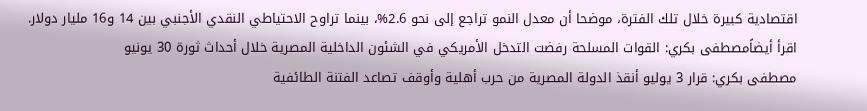اقتصادية كبيرة خلال تلك الفترة، موضحا أن معدل النمو تراجع إلى نحو 2.6%، بينما تراوح الاحتياطي النقدي الأجنبي بين 14 و16 مليار دولار.
اقرأ أيضاًمصطفى بكري: القوات المسلحة رفضت التدخل الأمريكي في الشئون الداخلية المصرية خلال أحداث ثورة 30 يونيو
مصطفى بكري: قرار 3 يوليو أنقذ الدولة المصرية من حرب أهلية وأوقف تصاعد الفتنة الطائفية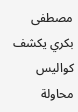مصطفى بكري يكشف كواليس محاولة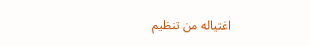اغتياله من تنظيم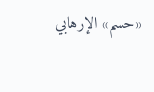«حسم» الإرهابي